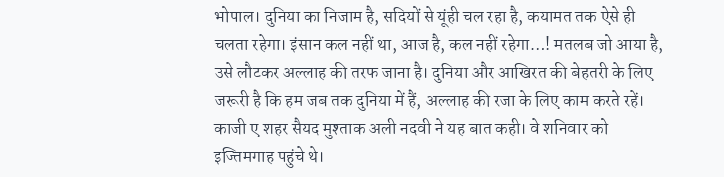भोपाल। दुनिया का निजाम है, सदियों से यूंही चल रहा है, कयामत तक ऐसे ही चलता रहेगा। इंसान कल नहीं था, आज है, कल नहीं रहेगा…! मतलब जो आया है, उसे लौटकर अल्लाह की तरफ जाना है। दुनिया और आखिरत की बेहतरी के लिए जरूरी है कि हम जब तक दुनिया में हैं, अल्लाह की रजा के लिए काम करते रहें।
काजी ए शहर सैयद मुश्ताक अली नदवी ने यह बात कही। वे शनिवार को इज्तिमगाह पहुंचे थे।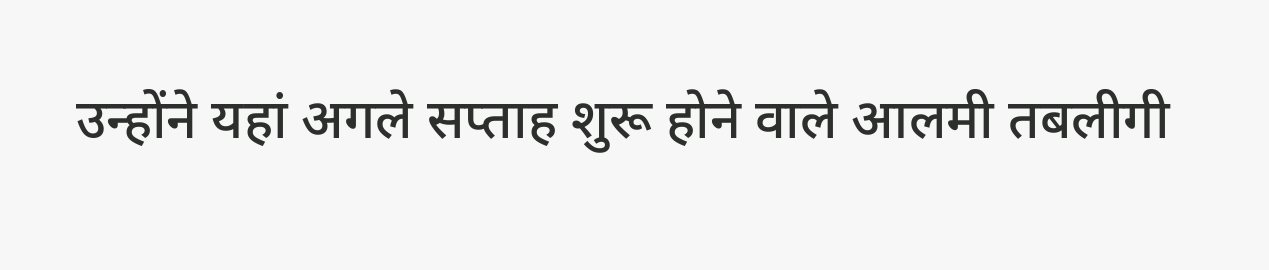उन्होंने यहां अगले सप्ताह शुरू होने वाले आलमी तबलीगी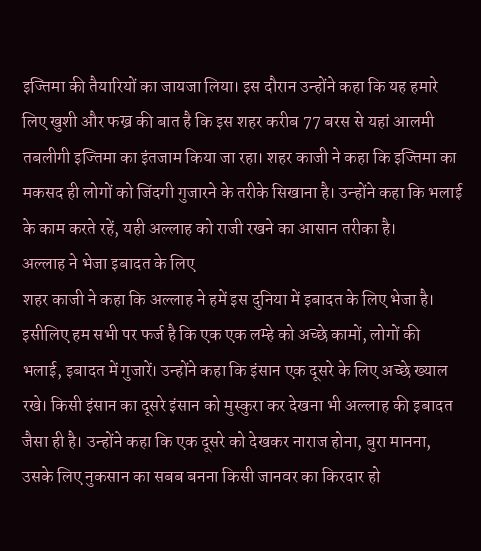इज्तिमा की तैयारियों का जायजा लिया। इस दौरान उन्होंने कहा कि यह हमारे लिए खुशी और फख्र की बात है कि इस शहर करीब 77 बरस से यहां आलमी तबलीगी इज्तिमा का इंतजाम किया जा रहा। शहर काजी ने कहा कि इज्तिमा का मकसद ही लोगों को जिंदगी गुजारने के तरीके सिखाना है। उन्होंने कहा कि भलाई के काम करते रहें, यही अल्लाह को राजी रखने का आसान तरीका है।
अल्लाह ने भेजा इबादत के लिए
शहर काजी ने कहा कि अल्लाह ने हमें इस दुनिया में इबादत के लिए भेजा है। इसीलिए हम सभी पर फर्ज है कि एक एक लम्हे को अच्छे कामों, लोगों की भलाई, इबादत में गुजारें। उन्होंने कहा कि इंसान एक दूसरे के लिए अच्छे ख्याल रखे। किसी इंसान का दूसरे इंसान को मुस्कुरा कर देखना भी अल्लाह की इबादत जैसा ही है। उन्होंने कहा कि एक दूसरे को देखकर नाराज होना, बुरा मानना, उसके लिए नुकसान का सबब बनना किसी जानवर का किरदार हो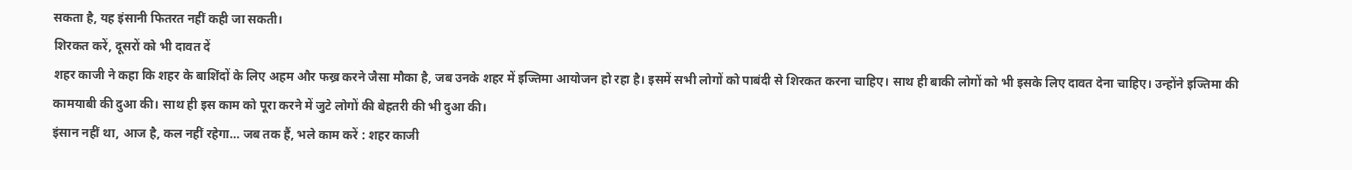सकता है, यह इंसानी फितरत नहीं कही जा सकती।
शिरकत करें, दूसरों को भी दावत दें
शहर काजी ने कहा कि शहर के बाशिंदों के लिए अहम और फख्र करने जैसा मौका है, जब उनके शहर में इज्तिमा आयोजन हो रहा है। इसमें सभी लोगों को पाबंदी से शिरकत करना चाहिए। साथ ही बाकी लोगों को भी इसके लिए दावत देना चाहिए। उन्होंने इज्तिमा की कामयाबी की दुआ की। साथ ही इस काम को पूरा करने में जुटे लोगों की बेहतरी की भी दुआ की।
इंसान नहीं था, आज है, कल नहीं रहेगा… जब तक हैं, भले काम करें : शहर काजी